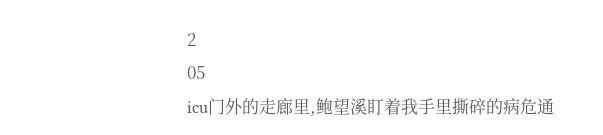2
05
icu门外的走廊里,鲍望溪盯着我手里撕碎的病危通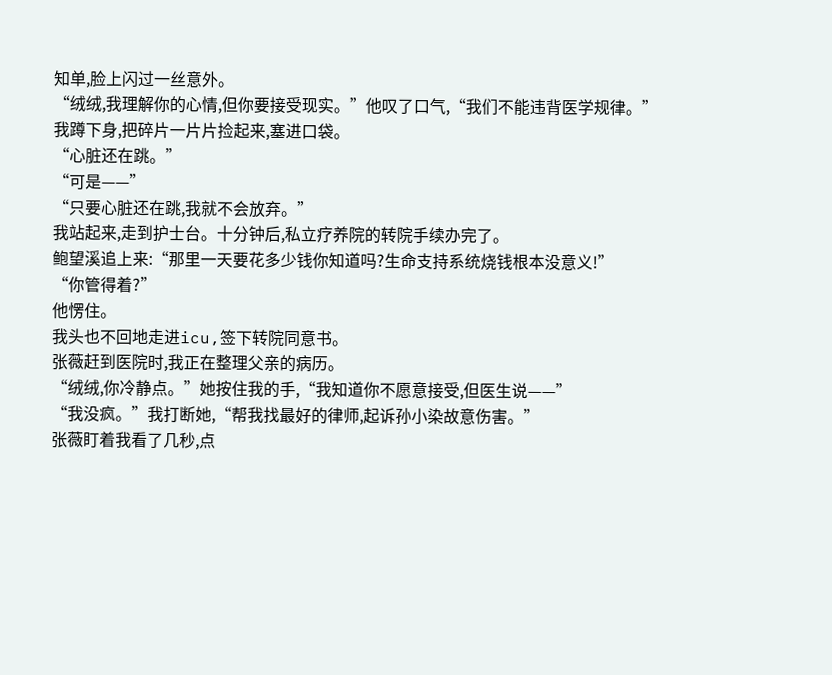知单,脸上闪过一丝意外。
“绒绒,我理解你的心情,但你要接受现实。”他叹了口气,“我们不能违背医学规律。”
我蹲下身,把碎片一片片捡起来,塞进口袋。
“心脏还在跳。”
“可是——”
“只要心脏还在跳,我就不会放弃。”
我站起来,走到护士台。十分钟后,私立疗养院的转院手续办完了。
鲍望溪追上来:“那里一天要花多少钱你知道吗?生命支持系统烧钱根本没意义!”
“你管得着?”
他愣住。
我头也不回地走进icu,签下转院同意书。
张薇赶到医院时,我正在整理父亲的病历。
“绒绒,你冷静点。”她按住我的手,“我知道你不愿意接受,但医生说——”
“我没疯。”我打断她,“帮我找最好的律师,起诉孙小染故意伤害。”
张薇盯着我看了几秒,点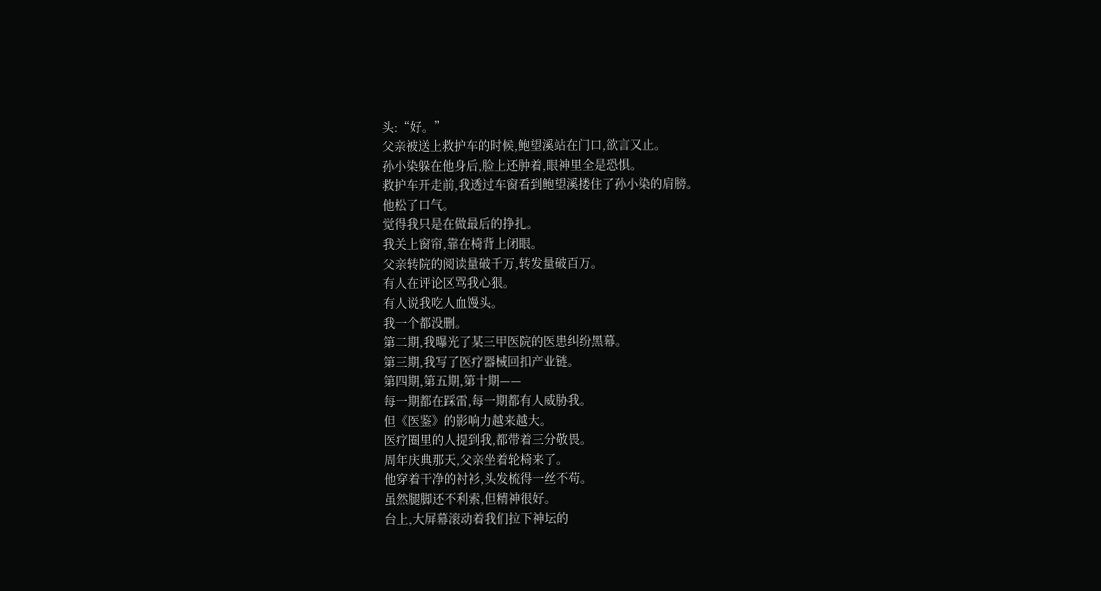头:“好。”
父亲被送上救护车的时候,鲍望溪站在门口,欲言又止。
孙小染躲在他身后,脸上还肿着,眼神里全是恐惧。
救护车开走前,我透过车窗看到鲍望溪搂住了孙小染的肩膀。
他松了口气。
觉得我只是在做最后的挣扎。
我关上窗帘,靠在椅背上闭眼。
父亲转院的阅读量破千万,转发量破百万。
有人在评论区骂我心狠。
有人说我吃人血馒头。
我一个都没删。
第二期,我曝光了某三甲医院的医患纠纷黑幕。
第三期,我写了医疗器械回扣产业链。
第四期,第五期,第十期——
每一期都在踩雷,每一期都有人威胁我。
但《医鉴》的影响力越来越大。
医疗圈里的人提到我,都带着三分敬畏。
周年庆典那天,父亲坐着轮椅来了。
他穿着干净的衬衫,头发梳得一丝不苟。
虽然腿脚还不利索,但精神很好。
台上,大屏幕滚动着我们拉下神坛的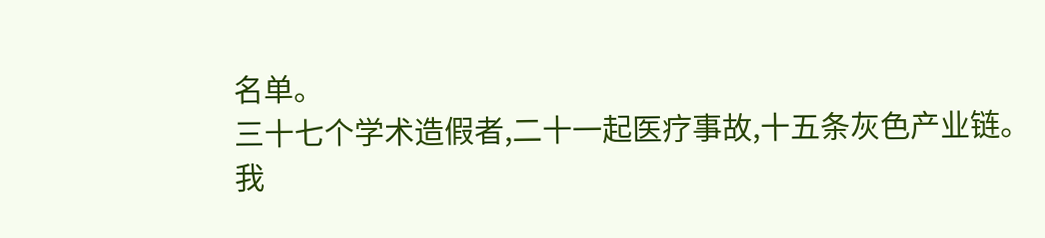名单。
三十七个学术造假者,二十一起医疗事故,十五条灰色产业链。
我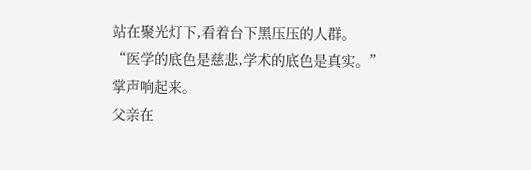站在聚光灯下,看着台下黑压压的人群。
“医学的底色是慈悲,学术的底色是真实。”
掌声响起来。
父亲在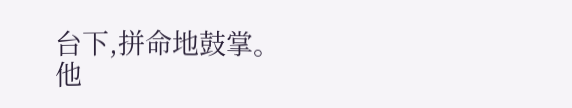台下,拼命地鼓掌。
他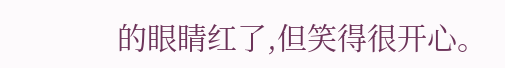的眼睛红了,但笑得很开心。